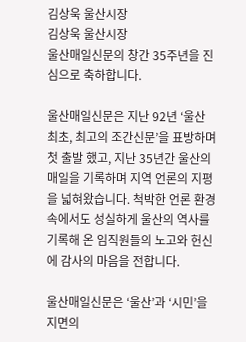김상욱 울산시장
김상욱 울산시장
울산매일신문의 창간 35주년을 진심으로 축하합니다.

울산매일신문은 지난 92년 ‘울산 최초, 최고의 조간신문’을 표방하며 첫 출발 했고, 지난 35년간 울산의 매일을 기록하며 지역 언론의 지평을 넓혀왔습니다. 척박한 언론 환경 속에서도 성실하게 울산의 역사를 기록해 온 임직원들의 노고와 헌신에 감사의 마음을 전합니다.

울산매일신문은 ‘울산’과 ‘시민’을 지면의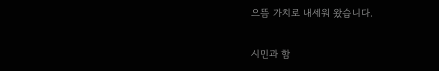으뜸 가치로 내세워 왔습니다.

시민과 함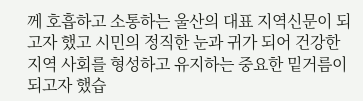께 호흡하고 소통하는 울산의 대표 지역신문이 되고자 했고 시민의 정직한 눈과 귀가 되어 건강한 지역 사회를 형성하고 유지하는 중요한 밑거름이 되고자 했습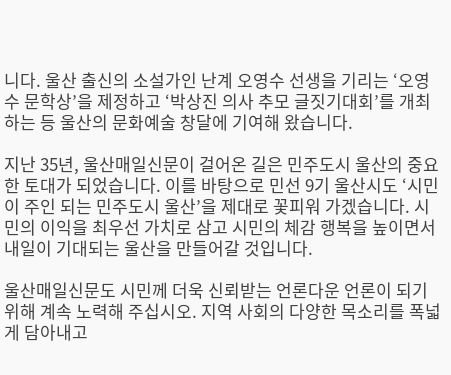니다. 울산 출신의 소설가인 난계 오영수 선생을 기리는 ‘오영수 문학상’을 제정하고 ‘박상진 의사 추모 글짓기대회’를 개최하는 등 울산의 문화예술 창달에 기여해 왔습니다.

지난 35년, 울산매일신문이 걸어온 길은 민주도시 울산의 중요한 토대가 되었습니다. 이를 바탕으로 민선 9기 울산시도 ‘시민이 주인 되는 민주도시 울산’을 제대로 꽃피워 가겠습니다. 시민의 이익을 최우선 가치로 삼고 시민의 체감 행복을 높이면서 내일이 기대되는 울산을 만들어갈 것입니다.

울산매일신문도 시민께 더욱 신뢰받는 언론다운 언론이 되기 위해 계속 노력해 주십시오. 지역 사회의 다양한 목소리를 폭넓게 담아내고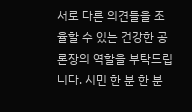서로 다른 의견들을 조율할 수 있는 건강한 공론장의 역할을 부탁드립니다. 시민 한 분 한 분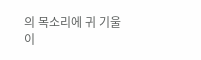의 목소리에 귀 기울이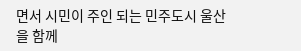면서 시민이 주인 되는 민주도시 울산을 함께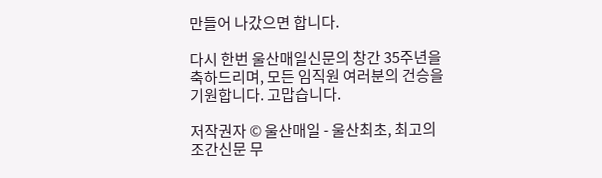만들어 나갔으면 합니다.

다시 한번 울산매일신문의 창간 35주년을 축하드리며, 모든 임직원 여러분의 건승을 기원합니다. 고맙습니다.

저작권자 © 울산매일 - 울산최초, 최고의 조간신문 무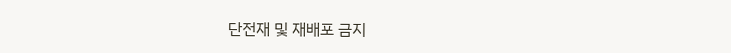단전재 및 재배포 금지